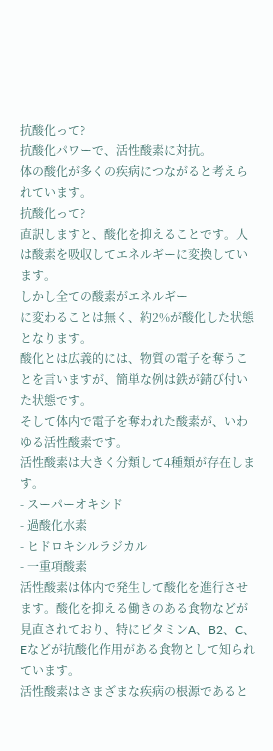抗酸化って?
抗酸化パワーで、活性酸素に対抗。
体の酸化が多くの疾病につながると考えられています。
抗酸化って?
直訳しますと、酸化を抑えることです。人は酸素を吸収してエネルギーに変換しています。
しかし全ての酸素がエネルギー
に変わることは無く、約2%が酸化した状態となります。
酸化とは広義的には、物質の電子を奪うことを言いますが、簡単な例は鉄が錆び付いた状態です。
そして体内で電子を奪われた酸素が、いわゆる活性酸素です。
活性酸素は大きく分類して4種類が存在します。
- スーパーオキシド
- 過酸化水素
- ヒドロキシルラジカル
- 一重項酸素
活性酸素は体内で発生して酸化を進行させます。酸化を抑える働きのある食物などが見直されており、特にビタミンA、B2、C、Eなどが抗酸化作用がある食物として知られています。
活性酸素はさまざまな疾病の根源であると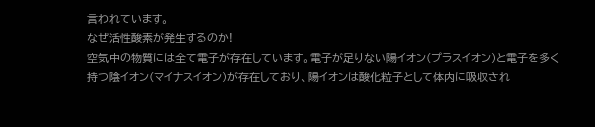言われています。
なぜ活性酸素が発生するのか!
空気中の物質には全て電子が存在しています。電子が足りない陽イオン(プラスイオン)と電子を多く持つ陰イオン(マイナスイオン)が存在しており、陽イオンは酸化粒子として体内に吸収され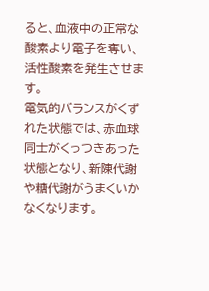ると、血液中の正常な酸素より電子を奪い、活性酸素を発生させます。
電気的バランスがくずれた状態では、赤血球同士がくっつきあった状態となり、新陳代謝や糖代謝がうまくいかなくなります。